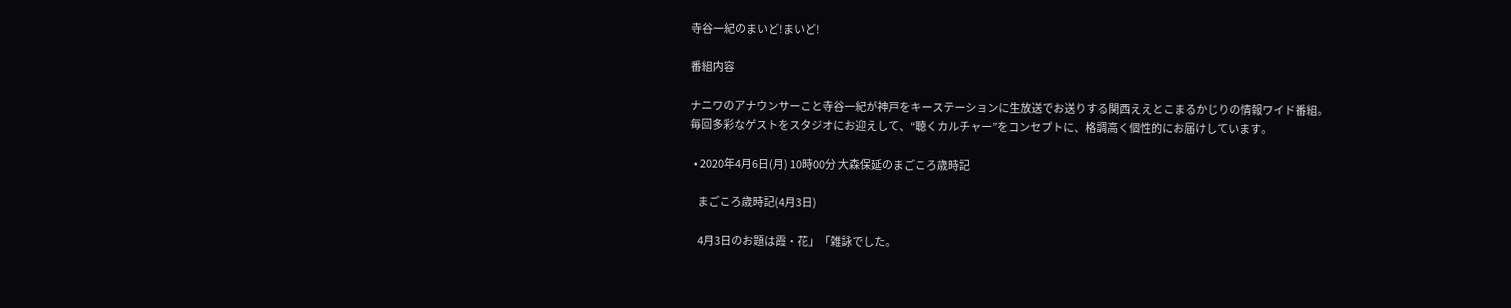寺谷一紀のまいど!まいど!

番組内容

ナニワのアナウンサーこと寺谷一紀が神戸をキーステーションに生放送でお送りする関西ええとこまるかじりの情報ワイド番組。
毎回多彩なゲストをスタジオにお迎えして、“聴くカルチャー”をコンセプトに、格調高く個性的にお届けしています。

  • 2020年4月6日(月) 10時00分 大森保延のまごころ歳時記

    まごころ歳時記(4月3日)

    4月3日のお題は霞・花」「雑詠でした。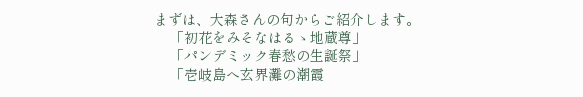まずは、大森さんの句からご紹介します。
    「初花をみそなはるゝ地蔵尊」
    「パンデミック春愁の生誕祭」
    「壱岐島へ玄界灘の潮霞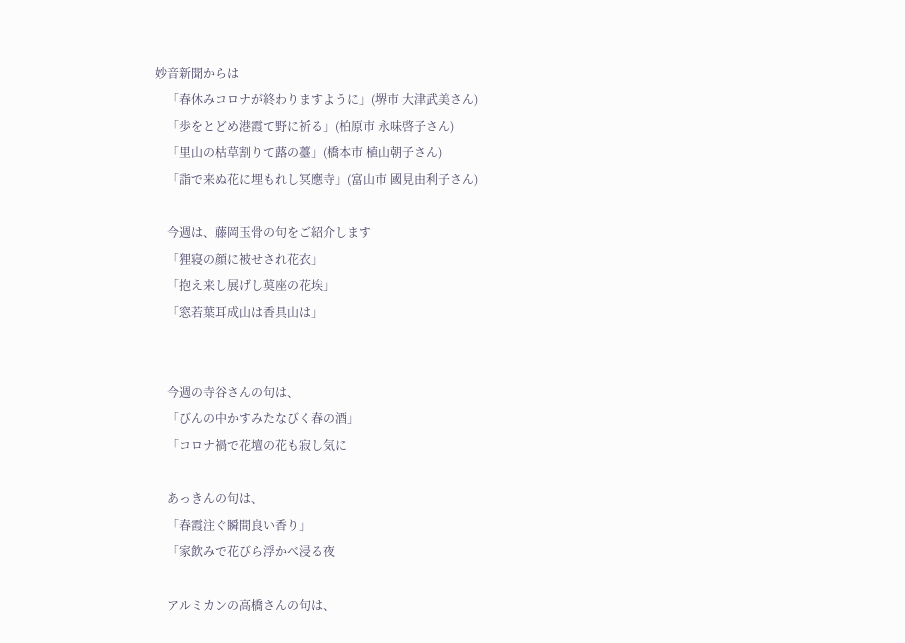妙音新聞からは
    「春休みコロナが終わりますように」(堺市 大津武美さん)
    「歩をとどめ港霞て野に祈る」(柏原市 永味啓子さん)
    「里山の枯草割りて蕗の薹」(橋本市 植山朝子さん)
    「詣で来ぬ花に埋もれし冥應寺」(富山市 國見由利子さん)

    今週は、藤岡玉骨の句をご紹介します
    「狸寝の顔に被せされ花衣」
    「抱え来し展げし茣座の花埃」
    「窓若葉耳成山は香具山は」


    今週の寺谷さんの句は、
    「びんの中かすみたなびく春の酒」
    「コロナ禍で花壇の花も寂し気に

    あっきんの句は、
    「春霞注ぐ瞬間良い香り」
    「家飲みで花びら浮かべ浸る夜

    アルミカンの高橋さんの句は、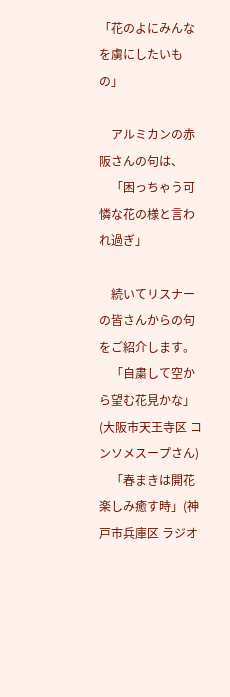「花のよにみんなを虜にしたいもの」

    アルミカンの赤阪さんの句は、
    「困っちゃう可憐な花の様と言われ過ぎ」

    続いてリスナーの皆さんからの句をご紹介します。
    「自粛して空から望む花見かな」(大阪市天王寺区 コンソメスープさん)
    「春まきは開花楽しみ癒す時」(神戸市兵庫区 ラジオ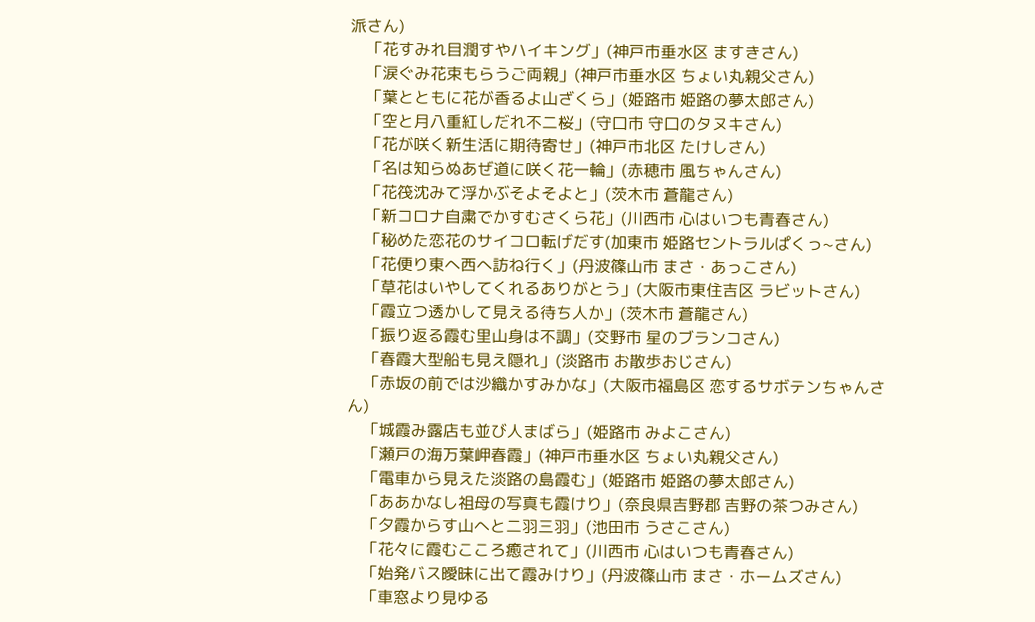派さん)
    「花すみれ目潤すやハイキング」(神戸市垂水区 ますきさん)
    「涙ぐみ花束もらうご両親」(神戸市垂水区 ちょい丸親父さん)
    「葉とともに花が香るよ山ざくら」(姫路市 姫路の夢太郎さん)
    「空と月八重紅しだれ不二桜」(守口市 守口のタヌキさん)
    「花が咲く新生活に期待寄せ」(神戸市北区 たけしさん)
    「名は知らぬあぜ道に咲く花一輪」(赤穂市 風ちゃんさん)
    「花筏沈みて浮かぶそよそよと」(茨木市 蒼龍さん)
    「新コロナ自粛でかすむさくら花」(川西市 心はいつも青春さん)
    「秘めた恋花のサイコロ転げだす(加東市 姫路セントラルぱくっ~さん)
    「花便り東へ西へ訪ね行く」(丹波篠山市 まさ・あっこさん)
    「草花はいやしてくれるありがとう」(大阪市東住吉区 ラビットさん)
    「霞立つ透かして見える待ち人か」(茨木市 蒼龍さん)
    「振り返る霞む里山身は不調」(交野市 星のブランコさん)
    「春霞大型船も見え隠れ」(淡路市 お散歩おじさん)
    「赤坂の前では沙織かすみかな」(大阪市福島区 恋するサボテンちゃんさん)
    「城霞み露店も並び人まばら」(姫路市 みよこさん)
    「瀬戸の海万葉岬春霞」(神戸市垂水区 ちょい丸親父さん)
    「電車から見えた淡路の島霞む」(姫路市 姫路の夢太郎さん)
    「ああかなし祖母の写真も霞けり」(奈良県吉野郡 吉野の茶つみさん)
    「夕霞からす山へと二羽三羽」(池田市 うさこさん)
    「花々に霞むこころ癒されて」(川西市 心はいつも青春さん)
    「始発バス曖昧に出て霞みけり」(丹波篠山市 まさ・ホームズさん)
    「車窓より見ゆる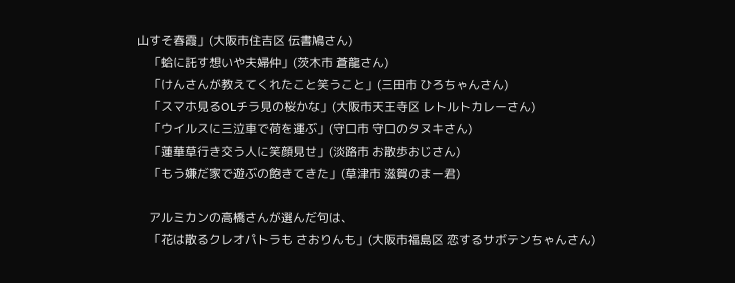山すそ春霞」(大阪市住吉区 伝書鳩さん)
    「蛤に託す想いや夫婦仲」(茨木市 蒼龍さん)
    「けんさんが教えてくれたこと笑うこと」(三田市 ひろちゃんさん)
    「スマホ見るOLチラ見の桜かな」(大阪市天王寺区 レトルトカレーさん)
    「ウイルスに三泣車で荷を運ぶ」(守口市 守口のタヌキさん)
    「蓮華草行き交う人に笑顔見せ」(淡路市 お散歩おじさん)
    「もう嫌だ家で遊ぶの飽きてきた」(草津市 滋賀のまー君)

    アルミカンの高橋さんが選んだ句は、
    「花は散るクレオパトラも さおりんも」(大阪市福島区 恋するサボテンちゃんさん)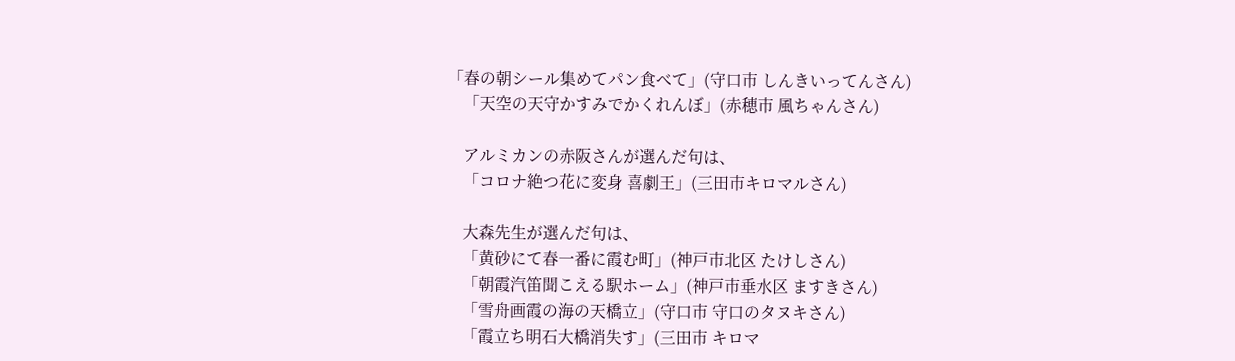「春の朝シール集めてパン食べて」(守口市 しんきいってんさん)
    「天空の天守かすみでかくれんぼ」(赤穂市 風ちゃんさん)

    アルミカンの赤阪さんが選んだ句は、
    「コロナ絶つ花に変身 喜劇王」(三田市キロマルさん)

    大森先生が選んだ句は、
    「黄砂にて春一番に霞む町」(神戸市北区 たけしさん)
    「朝霞汽笛聞こえる駅ホーム」(神戸市垂水区 ますきさん)
    「雪舟画霞の海の天橋立」(守口市 守口のタヌキさん)
    「霞立ち明石大橋消失す」(三田市 キロマ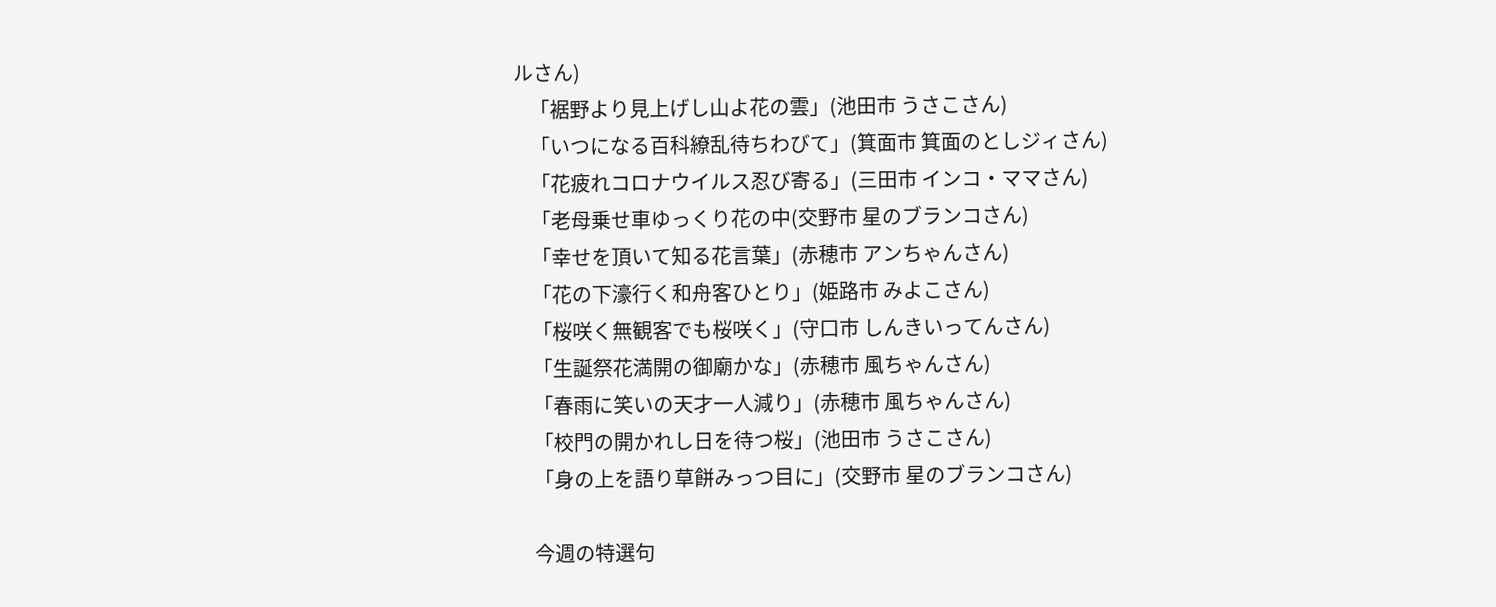ルさん)
    「裾野より見上げし山よ花の雲」(池田市 うさこさん)
    「いつになる百科繚乱待ちわびて」(箕面市 箕面のとしジィさん)
    「花疲れコロナウイルス忍び寄る」(三田市 インコ・ママさん)
    「老母乗せ車ゆっくり花の中(交野市 星のブランコさん)
    「幸せを頂いて知る花言葉」(赤穂市 アンちゃんさん)
    「花の下濠行く和舟客ひとり」(姫路市 みよこさん)
    「桜咲く無観客でも桜咲く」(守口市 しんきいってんさん)
    「生誕祭花満開の御廟かな」(赤穂市 風ちゃんさん)
    「春雨に笑いの天才一人減り」(赤穂市 風ちゃんさん)
    「校門の開かれし日を待つ桜」(池田市 うさこさん)
    「身の上を語り草餅みっつ目に」(交野市 星のブランコさん)

    今週の特選句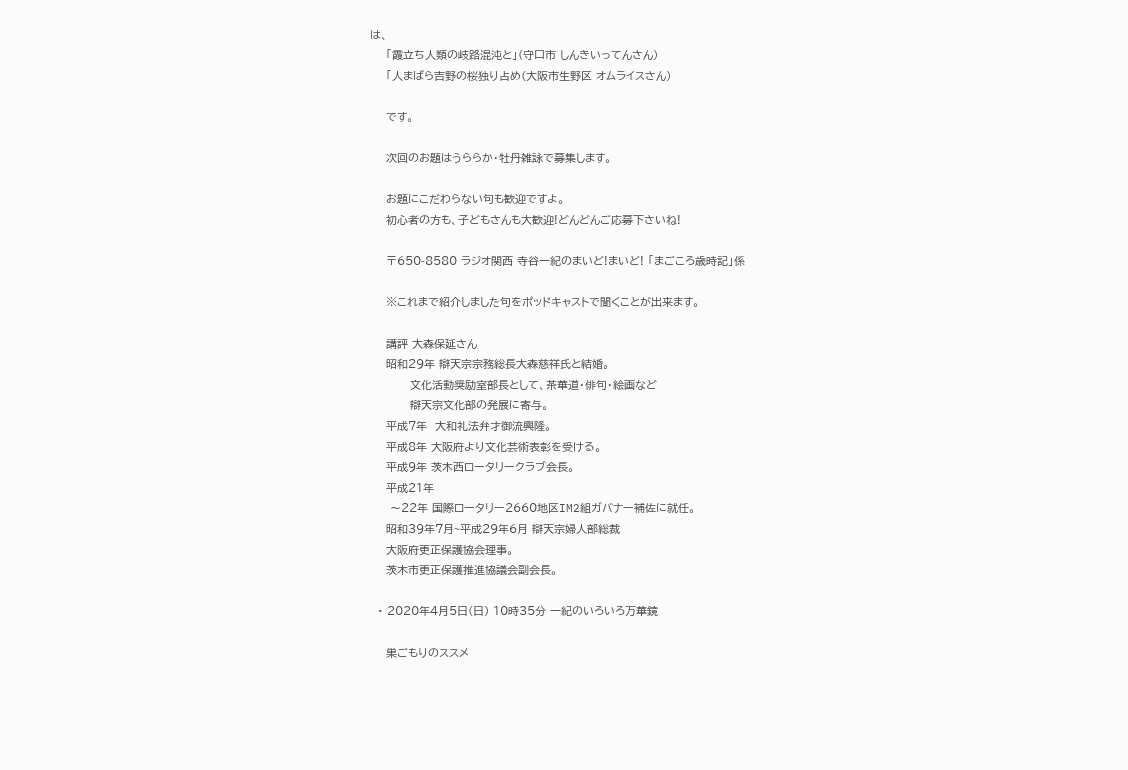は、
    「霞立ち人類の岐路混沌と」(守口市 しんきいってんさん)
    「人まばら吉野の桜独り占め(大阪市生野区 オムライスさん)

    です。

    次回のお題はうららか・牡丹雑詠で募集します。

    お題にこだわらない句も歓迎ですよ。
    初心者の方も、子どもさんも大歓迎!どんどんご応募下さいね!

    〒650-8580 ラジオ関西 寺谷一紀のまいど!まいど! 「まごころ歳時記」係

    ※これまで紹介しました句をポッドキャストで聞くことが出来ます。

    講評 大森保延さん
    昭和29年 辯天宗宗務総長大森慈祥氏と結婚。
          文化活動奨励室部長として、茶華道・俳句・絵画など
          辯天宗文化部の発展に寄与。
    平成7年  大和礼法弁才御流興隆。
    平成8年 大阪府より文化芸術表彰を受ける。
    平成9年 茨木西ロータリークラブ会長。
    平成21年
     〜22年 国際ロータリー2660地区IM2組ガバナー補佐に就任。
    昭和39年7月~平成29年6月 辯天宗婦人部総裁
    大阪府更正保護協会理事。
    茨木市更正保護推進協議会副会長。

  • 2020年4月5日(日) 10時35分 一紀のいろいろ万華鏡

    巣ごもりのススメ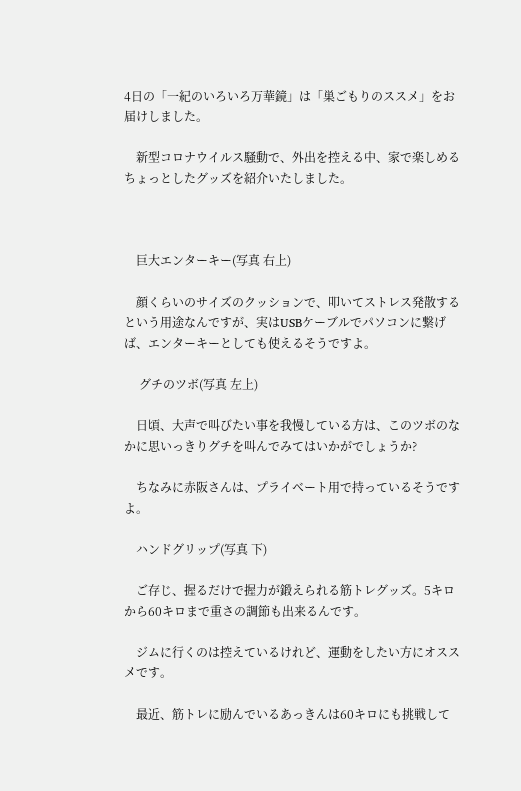4日の「一紀のいろいろ万華鏡」は「巣ごもりのススメ」をお届けしました。

    新型コロナウイルス騒動で、外出を控える中、家で楽しめるちょっとしたグッズを紹介いたしました。



    巨大エンターキー(写真 右上)

    顔くらいのサイズのクッションで、叩いてストレス発散するという用途なんですが、実はUSBケーブルでパソコンに繋げば、エンターキーとしても使えるそうですよ。

     グチのツボ(写真 左上)

    日頃、大声で叫びたい事を我慢している方は、このツボのなかに思いっきりグチを叫んでみてはいかがでしょうか?

    ちなみに赤阪さんは、プライベート用で持っているそうですよ。

    ハンドグリップ(写真 下)

    ご存じ、握るだけで握力が鍛えられる筋トレグッズ。5キロから60キロまで重さの調節も出来るんです。

    ジムに行くのは控えているけれど、運動をしたい方にオススメです。

    最近、筋トレに励んでいるあっきんは60キロにも挑戦して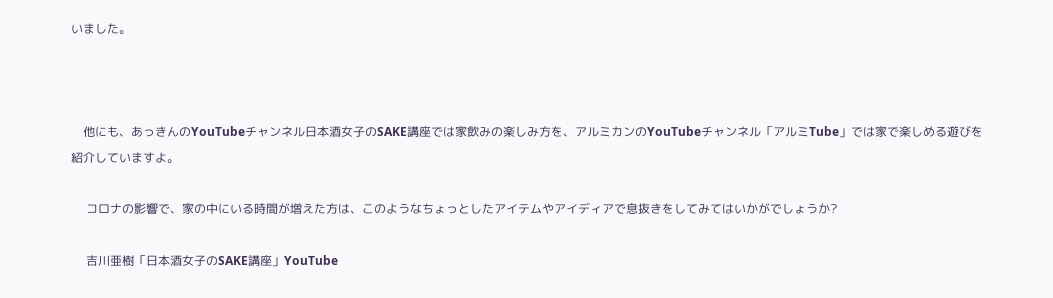いました。



    他にも、あっきんのYouTubeチャンネル日本酒女子のSAKE講座では家飲みの楽しみ方を、アルミカンのYouTubeチャンネル「アルミTube」では家で楽しめる遊びを紹介していますよ。

     コロナの影響で、家の中にいる時間が増えた方は、このようなちょっとしたアイテムやアイディアで息抜きをしてみてはいかがでしょうか?

     吉川亜樹「日本酒女子のSAKE講座」YouTube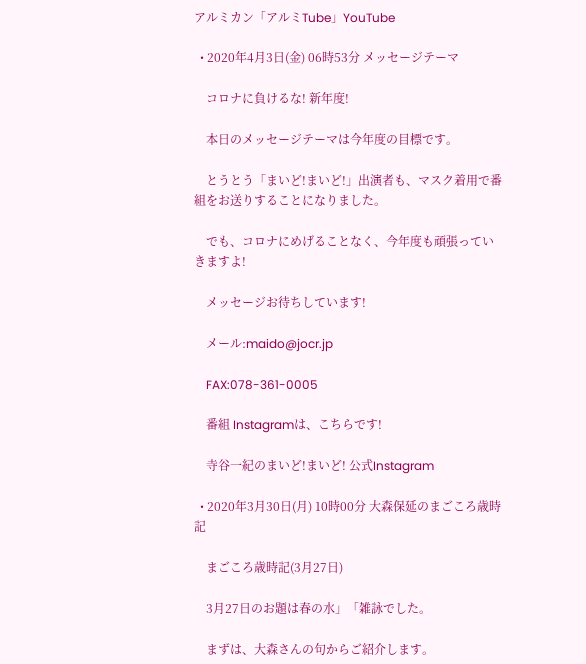アルミカン「アルミTube」YouTube

  • 2020年4月3日(金) 06時53分 メッセージテーマ

    コロナに負けるな! 新年度!

    本日のメッセージテーマは今年度の目標です。

    とうとう「まいど!まいど!」出演者も、マスク着用で番組をお送りすることになりました。

    でも、コロナにめげることなく、今年度も頑張っていきますよ!

    メッセージお待ちしています!

    メール:maido@jocr.jp

    FAX:078-361-0005

    番組 Instagramは、こちらです!

    寺谷一紀のまいど!まいど! 公式Instagram

  • 2020年3月30日(月) 10時00分 大森保延のまごころ歳時記

    まごころ歳時記(3月27日)

    3月27日のお題は春の水」「雑詠でした。

    まずは、大森さんの句からご紹介します。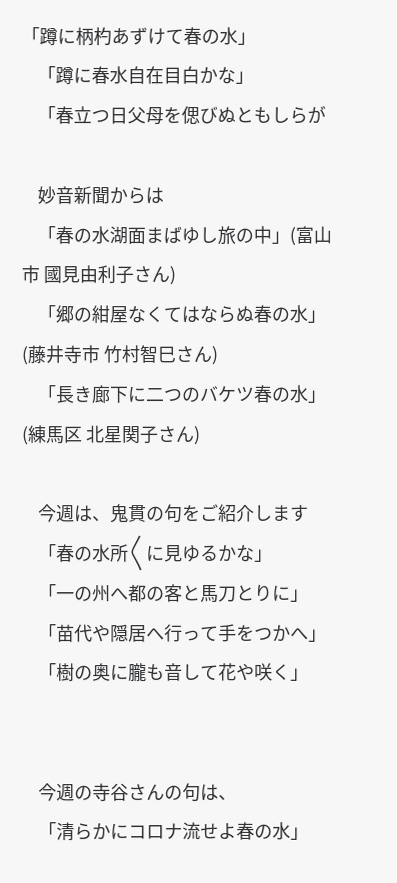「蹲に柄杓あずけて春の水」
    「蹲に春水自在目白かな」
    「春立つ日父母を偲びぬともしらが

    妙音新聞からは
    「春の水湖面まばゆし旅の中」(富山市 國見由利子さん)
    「郷の紺屋なくてはならぬ春の水」(藤井寺市 竹村智巳さん)
    「長き廊下に二つのバケツ春の水」(練馬区 北星関子さん)

    今週は、鬼貫の句をご紹介します
    「春の水所〱に見ゆるかな」
    「一の州へ都の客と馬刀とりに」
    「苗代や隠居へ行って手をつかへ」
    「樹の奥に朧も音して花や咲く」


    今週の寺谷さんの句は、
    「清らかにコロナ流せよ春の水」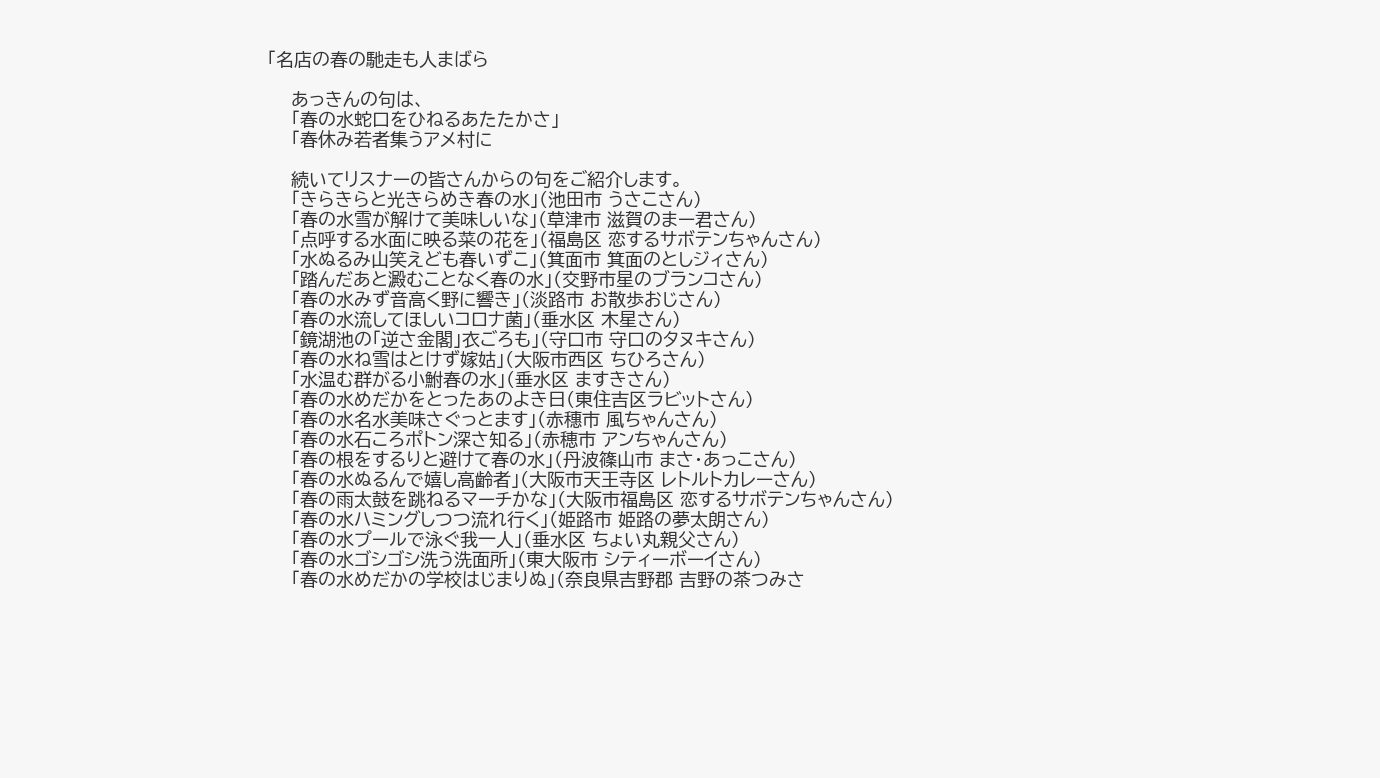「名店の春の馳走も人まばら

    あっきんの句は、
    「春の水蛇口をひねるあたたかさ」
    「春休み若者集うアメ村に

    続いてリスナーの皆さんからの句をご紹介します。
    「きらきらと光きらめき春の水」(池田市 うさこさん)
    「春の水雪が解けて美味しいな」(草津市 滋賀のまー君さん)
    「点呼する水面に映る菜の花を」(福島区 恋するサボテンちゃんさん)
    「水ぬるみ山笑えども春いずこ」(箕面市 箕面のとしジィさん)
    「踏んだあと澱むことなく春の水」(交野市星のブランコさん)
    「春の水みず音高く野に響き」(淡路市 お散歩おじさん)
    「春の水流してほしいコロナ菌」(垂水区 木星さん)
    「鏡湖池の「逆さ金閣」衣ごろも」(守口市 守口のタヌキさん)
    「春の水ね雪はとけず嫁姑」(大阪市西区 ちひろさん)
    「水温む群がる小鮒春の水」(垂水区 ますきさん)
    「春の水めだかをとったあのよき日(東住吉区ラビットさん)
    「春の水名水美味さぐっとます」(赤穗市 風ちゃんさん)
    「春の水石ころポトン深さ知る」(赤穂市 アンちゃんさん)
    「春の根をするりと避けて春の水」(丹波篠山市 まさ・あっこさん)
    「春の水ぬるんで嬉し高齢者」(大阪市天王寺区 レトルトカレーさん)
    「春の雨太鼓を跳ねるマーチかな」(大阪市福島区 恋するサボテンちゃんさん)
    「春の水ハミングしつつ流れ行く」(姫路市 姫路の夢太朗さん)
    「春の水プールで泳ぐ我一人」(垂水区 ちょい丸親父さん)
    「春の水ゴシゴシ洗う洗面所」(東大阪市 シティーボーイさん)
    「春の水めだかの学校はじまりぬ」(奈良県吉野郡 吉野の茶つみさ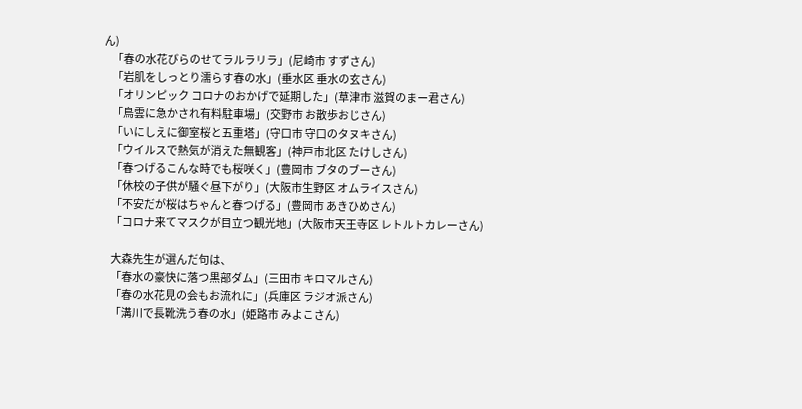ん)
    「春の水花びらのせてラルラリラ」(尼崎市 すずさん)
    「岩肌をしっとり濡らす春の水」(垂水区 垂水の玄さん)
    「オリンピック コロナのおかげで延期した」(草津市 滋賀のまー君さん)
    「鳥雲に急かされ有料駐車場」(交野市 お散歩おじさん)
    「いにしえに御室桜と五重塔」(守口市 守口のタヌキさん)
    「ウイルスで熱気が消えた無観客」(神戸市北区 たけしさん)
    「春つげるこんな時でも桜咲く」(豊岡市 ブタのブーさん)
    「休校の子供が騒ぐ昼下がり」(大阪市生野区 オムライスさん)
    「不安だが桜はちゃんと春つげる」(豊岡市 あきひめさん)
    「コロナ来てマスクが目立つ観光地」(大阪市天王寺区 レトルトカレーさん)

    大森先生が選んだ句は、
    「春水の豪快に落つ黒部ダム」(三田市 キロマルさん)
    「春の水花見の会もお流れに」(兵庫区 ラジオ派さん)
    「溝川で長靴洗う春の水」(姫路市 みよこさん)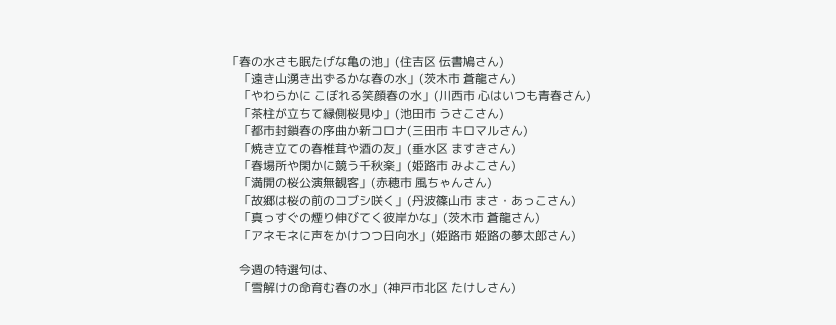「春の水さも眠たげな亀の池」(住吉区 伝書鳩さん)
    「遠き山湧き出ずるかな春の水」(茨木市 蒼龍さん)
    「やわらかに こぼれる笑顔春の水」(川西市 心はいつも青春さん)
    「茶柱が立ちて縁側桜見ゆ」(池田市 うさこさん)
    「都市封鎖春の序曲か新コロナ(三田市 キロマルさん)
    「焼き立ての春椎茸や酒の友」(垂水区 ますきさん)
    「春場所や閑かに競う千秋楽」(姫路市 みよこさん)
    「満開の桜公演無観客」(赤穂市 風ちゃんさん)
    「故郷は桜の前のコブシ咲く」(丹波篠山市 まさ・あっこさん)
    「真っすぐの煙り伸びてく彼岸かな」(茨木市 蒼龍さん)
    「アネモネに声をかけつつ日向水」(姫路市 姫路の夢太郎さん)

    今週の特選句は、
    「雪解けの命育む春の水」(神戸市北区 たけしさん)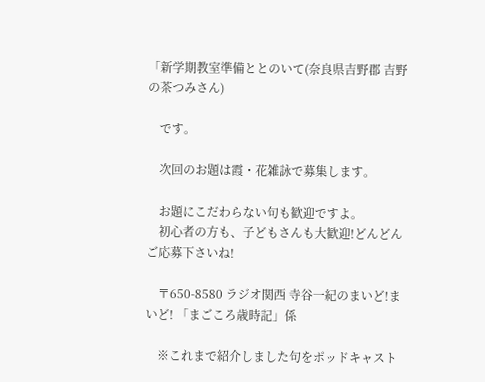「新学期教室準備ととのいて(奈良県吉野郡 吉野の茶つみさん)

    です。

    次回のお題は霞・花雑詠で募集します。

    お題にこだわらない句も歓迎ですよ。
    初心者の方も、子どもさんも大歓迎!どんどんご応募下さいね!

    〒650-8580 ラジオ関西 寺谷一紀のまいど!まいど! 「まごころ歳時記」係

    ※これまで紹介しました句をポッドキャスト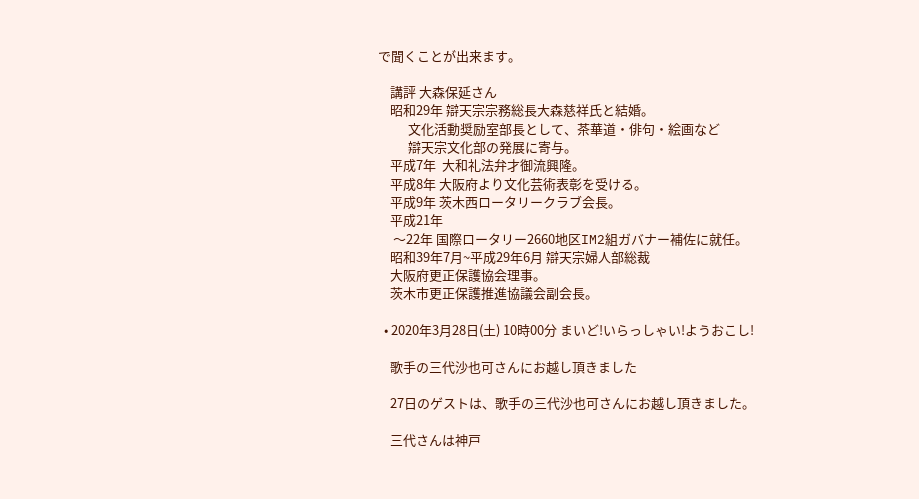で聞くことが出来ます。

    講評 大森保延さん
    昭和29年 辯天宗宗務総長大森慈祥氏と結婚。
          文化活動奨励室部長として、茶華道・俳句・絵画など
          辯天宗文化部の発展に寄与。
    平成7年  大和礼法弁才御流興隆。
    平成8年 大阪府より文化芸術表彰を受ける。
    平成9年 茨木西ロータリークラブ会長。
    平成21年
     〜22年 国際ロータリー2660地区IM2組ガバナー補佐に就任。
    昭和39年7月~平成29年6月 辯天宗婦人部総裁
    大阪府更正保護協会理事。
    茨木市更正保護推進協議会副会長。

  • 2020年3月28日(土) 10時00分 まいど!いらっしゃい!ようおこし!

    歌手の三代沙也可さんにお越し頂きました

    27日のゲストは、歌手の三代沙也可さんにお越し頂きました。

    三代さんは神戸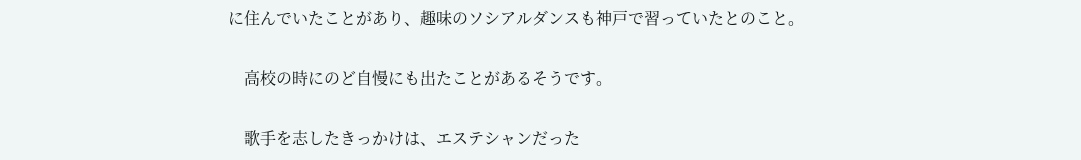に住んでいたことがあり、趣味のソシアルダンスも神戸で習っていたとのこと。

    高校の時にのど自慢にも出たことがあるそうです。

    歌手を志したきっかけは、エステシャンだった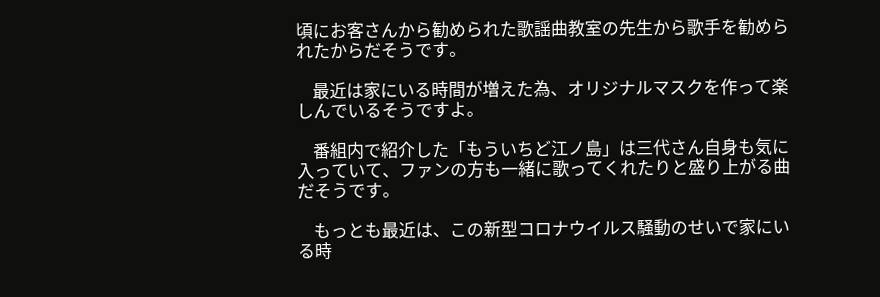頃にお客さんから勧められた歌謡曲教室の先生から歌手を勧められたからだそうです。

    最近は家にいる時間が増えた為、オリジナルマスクを作って楽しんでいるそうですよ。

    番組内で紹介した「もういちど江ノ島」は三代さん自身も気に入っていて、ファンの方も一緒に歌ってくれたりと盛り上がる曲だそうです。

    もっとも最近は、この新型コロナウイルス騒動のせいで家にいる時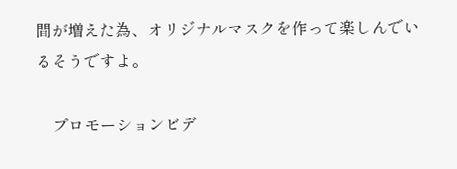間が増えた為、オリジナルマスクを作って楽しんでいるそうですよ。

    プロモーションビデ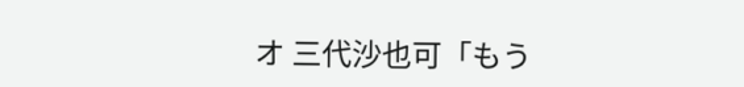オ 三代沙也可「もう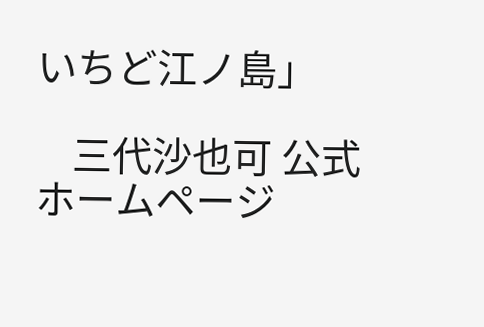いちど江ノ島」

    三代沙也可 公式ホームページ